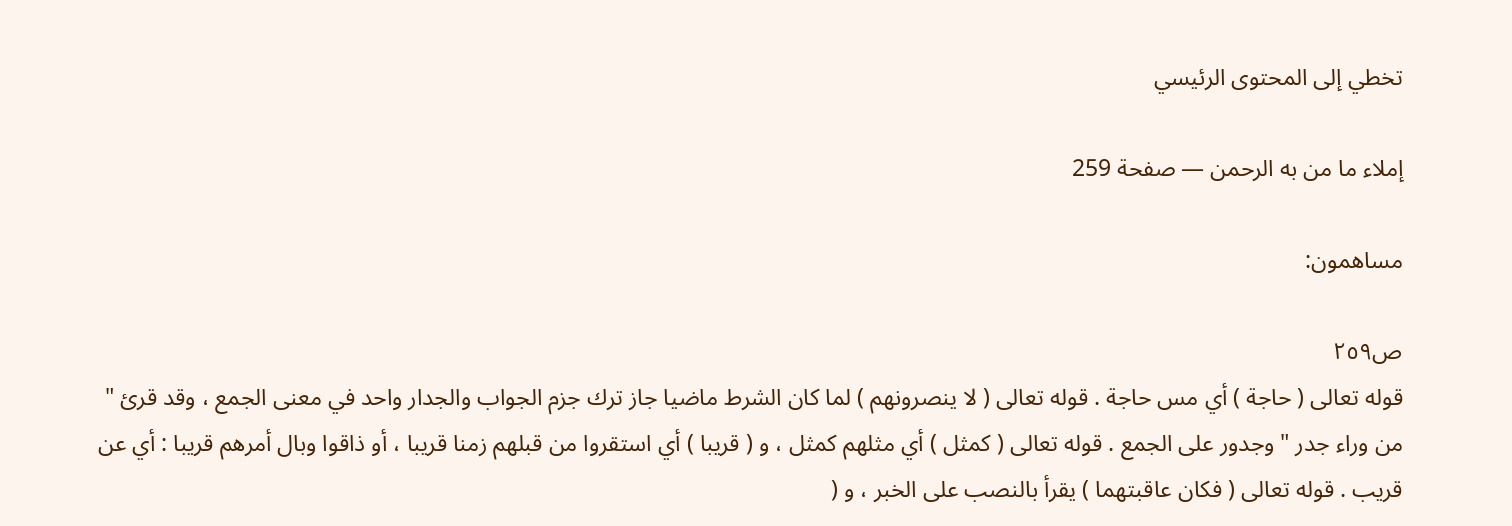تخطي إلى المحتوى الرئيسي

إملاء ما من به الرحمن — صفحة 259

مساهمون:

ص٢٥٩
قوله تعالى ( حاجة ) أي مس حاجة . قوله تعالى ( لا ينصرونهم ) لما كان الشرط ماضيا جاز ترك جزم الجواب والجدار واحد في معنى الجمع ، وقد قرئ " من وراء جدر " وجدور على الجمع . قوله تعالى ( كمثل ) أي مثلهم كمثل ، و ( قريبا ) أي استقروا من قبلهم زمنا قريبا ، أو ذاقوا وبال أمرهم قريبا : أي عن قريب . قوله تعالى ( فكان عاقبتهما ) يقرأ بالنصب على الخبر ، و (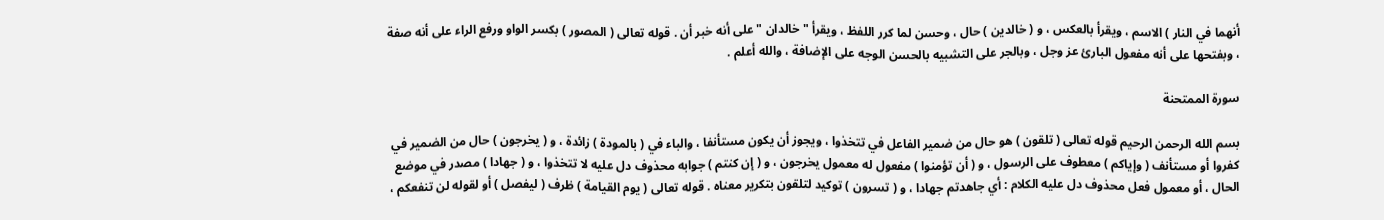أنهما في النار ) الاسم ، ويقرأ بالعكس ، و ( خالدين ) حال ، وحسن لما كرر اللفظ ، ويقرأ " خالدان " على أنه خبر أن . قوله تعالى ( المصور ) بكسر الواو ورفع الراء على أنه صفة ، وبفتحها على أنه مفعول البارئ عز وجل ، وبالجر على التشبيه بالحسن الوجه على الإضافة ، والله أعلم .

سورة الممتحنة

بسم الله الرحمن الرحيم قوله تعالى ( تلقون ) هو حال من ضمير الفاعل في تتخذوا ، ويجوز أن يكون مستأنفا ، والباء في ( بالمودة ) زائدة ، و ( يخرجون ) حال من الضمير في كفروا أو مستأنف ( وإياكم ) معطوف على الرسول ، و ( أن تؤمنوا ) مفعول له معمول يخرجون ، و ( إن كنتم ) جوابه محذوف دل عليه لا تتخذوا ، و ( جهادا ) مصدر في موضع الحال ، أو معمول فعل محذوف دل عليه الكلام : أي جاهدتم جهادا ، و ( تسرون ) توكيد لتلقون بتكرير معناه . قوله تعالى ( يوم القيامة ) ظرف ( ليفصل ) أو لقوله لن تنفعكم ،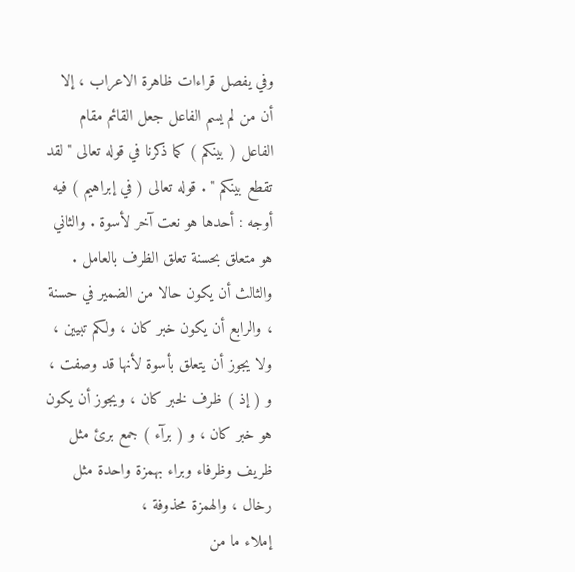وفي يفصل قراءات ظاهرة الاعراب ، إلا أن من لم يسم الفاعل جعل القائم مقام الفاعل ( بينكم ) كما ذكرنا في قوله تعالى " لقد تقطع بينكم " . قوله تعالى ( في إبراهيم ) فيه أوجه : أحدها هو نعت آخر لأسوة . والثاني هو متعلق بحسنة تعلق الظرف بالعامل . والثالث أن يكون حالا من الضمير في حسنة ، والرابع أن يكون خبر كان ، ولكم تبيين ، ولا يجوز أن يتعلق بأسوة لأنها قد وصفت ، و ( إذ ) ظرف لخبر كان ، ويجوز أن يكون هو خبر كان ، و ( برآء ) جمع برئ مثل ظريف وظرفاء وبراء بهمزة واحدة مثل رخال ، والهمزة محذوفة ،
إملاء ما من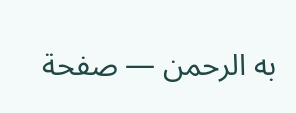به الرحمن — صفحة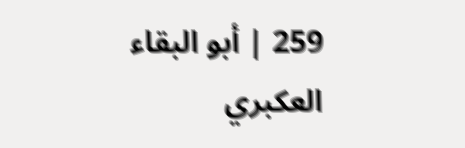259 | أبو البقاء العكبري